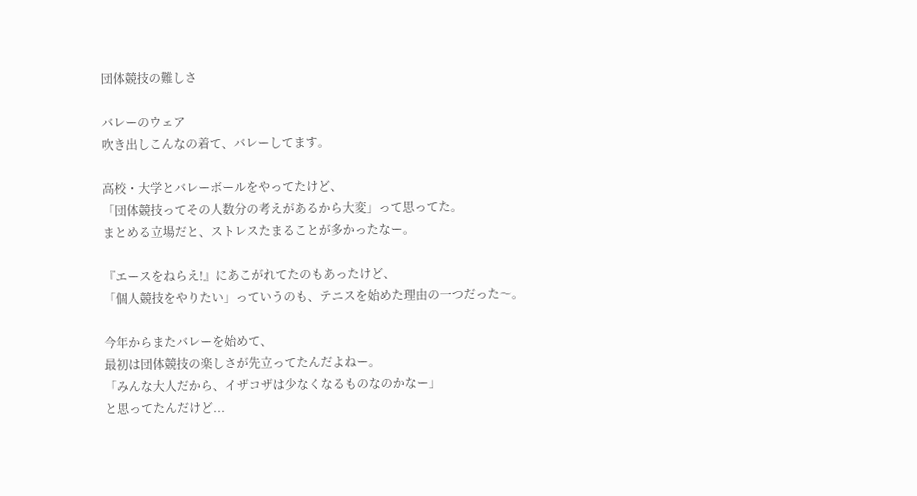団体競技の難しさ

バレーのウェア
吹き出しこんなの着て、バレーしてます。

高校・大学とバレーボールをやってたけど、
「団体競技ってその人数分の考えがあるから大変」って思ってた。
まとめる立場だと、ストレスたまることが多かったなー。

『エースをねらえ!』にあこがれてたのもあったけど、
「個人競技をやりたい」っていうのも、テニスを始めた理由の一つだった〜。

今年からまたバレーを始めて、
最初は団体競技の楽しさが先立ってたんだよねー。
「みんな大人だから、イザコザは少なくなるものなのかなー」
と思ってたんだけど...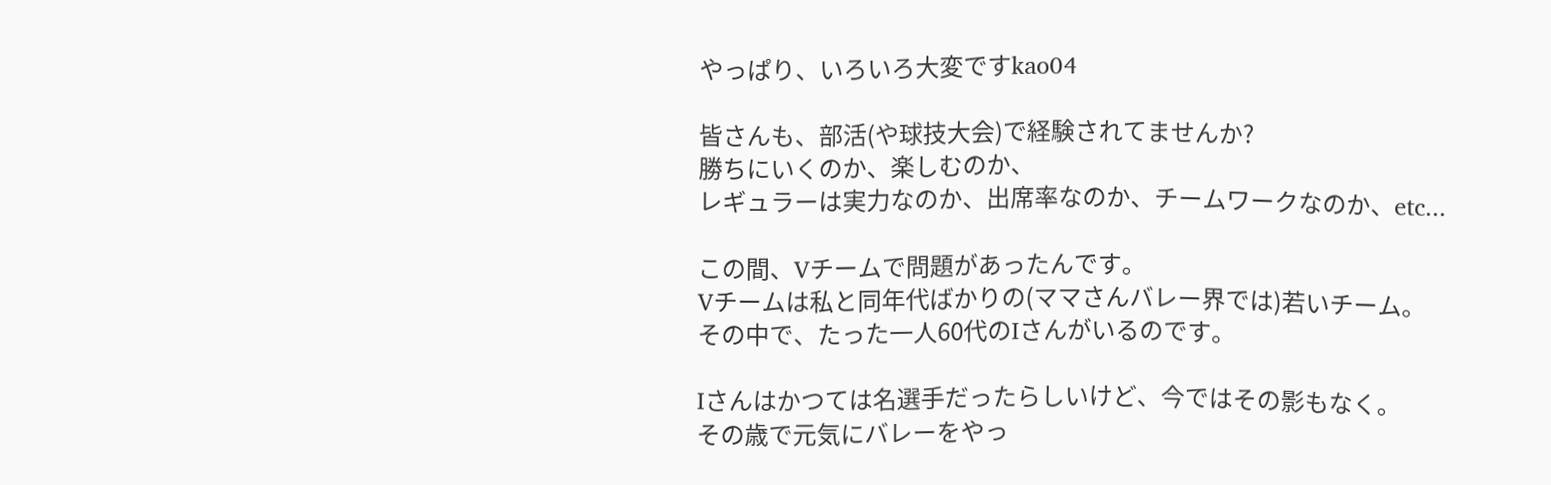やっぱり、いろいろ大変ですkao04

皆さんも、部活(や球技大会)で経験されてませんか?
勝ちにいくのか、楽しむのか、
レギュラーは実力なのか、出席率なのか、チームワークなのか、etc...

この間、Vチームで問題があったんです。
Vチームは私と同年代ばかりの(ママさんバレー界では)若いチーム。
その中で、たった一人60代のIさんがいるのです。

Iさんはかつては名選手だったらしいけど、今ではその影もなく。
その歳で元気にバレーをやっ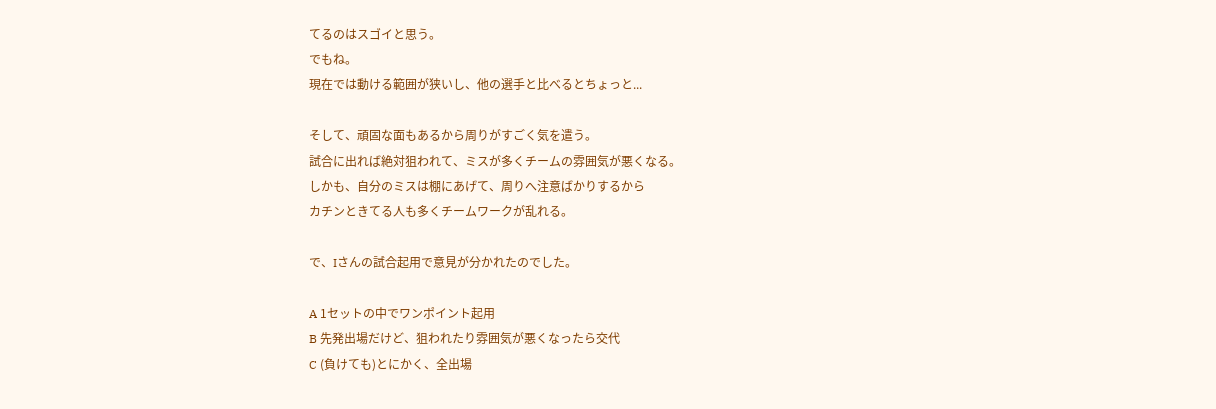てるのはスゴイと思う。
でもね。
現在では動ける範囲が狭いし、他の選手と比べるとちょっと...

そして、頑固な面もあるから周りがすごく気を遣う。
試合に出れば絶対狙われて、ミスが多くチームの雰囲気が悪くなる。
しかも、自分のミスは棚にあげて、周りへ注意ばかりするから
カチンときてる人も多くチームワークが乱れる。

で、Iさんの試合起用で意見が分かれたのでした。

A 1セットの中でワンポイント起用
B 先発出場だけど、狙われたり雰囲気が悪くなったら交代
C (負けても)とにかく、全出場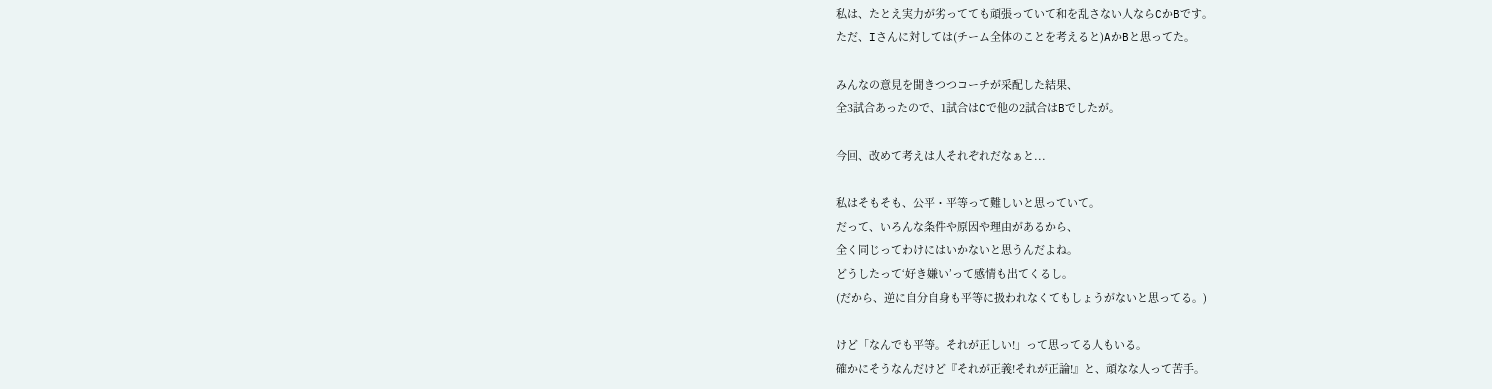私は、たとえ実力が劣ってても頑張っていて和を乱さない人ならCかBです。
ただ、Iさんに対しては(チーム全体のことを考えると)AかBと思ってた。

みんなの意見を聞きつつコーチが采配した結果、
全3試合あったので、1試合はCで他の2試合はBでしたが。

今回、改めて考えは人それぞれだなぁと...

私はそもそも、公平・平等って難しいと思っていて。
だって、いろんな条件や原因や理由があるから、
全く同じってわけにはいかないと思うんだよね。
どうしたって‘好き嫌い’って感情も出てくるし。
(だから、逆に自分自身も平等に扱われなくてもしょうがないと思ってる。)

けど「なんでも平等。それが正しい!」って思ってる人もいる。
確かにそうなんだけど『それが正義!それが正論!』と、頑なな人って苦手。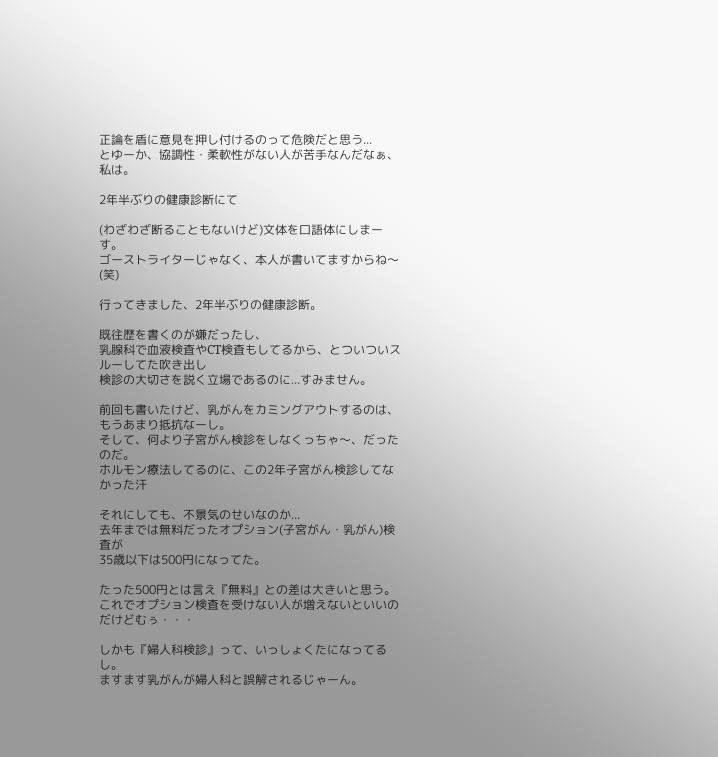正論を盾に意見を押し付けるのって危険だと思う...
とゆーか、協調性・柔軟性がない人が苦手なんだなぁ、私は。

2年半ぶりの健康診断にて

(わざわざ断ることもないけど)文体を口語体にしまーす。
ゴーストライターじゃなく、本人が書いてますからね〜(笑)

行ってきました、2年半ぶりの健康診断。

既往歴を書くのが嫌だったし、
乳腺科で血液検査やCT検査もしてるから、とついついスルーしてた吹き出し
検診の大切さを説く立場であるのに...すみません。

前回も書いたけど、乳がんをカミングアウトするのは、もうあまり抵抗なーし。
そして、何より子宮がん検診をしなくっちゃ〜、だったのだ。
ホルモン療法してるのに、この2年子宮がん検診してなかった汗

それにしても、不景気のせいなのか...
去年までは無料だったオプション(子宮がん・乳がん)検査が
35歳以下は500円になってた。

たった500円とは言え『無料』との差は大きいと思う。
これでオプション検査を受けない人が増えないといいのだけどむぅ・・・

しかも『婦人科検診』って、いっしょくたになってるし。
ますます乳がんが婦人科と誤解されるじゃーん。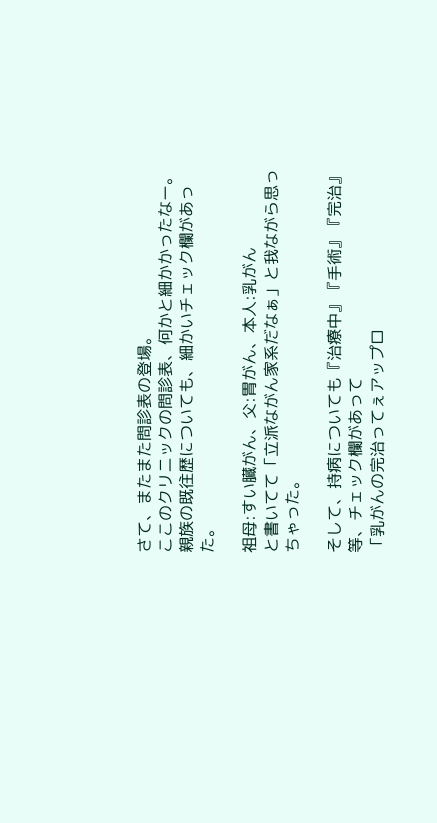さて、またまた問診表の登場。
ここのクリニックの問診表、何かと細かかったなー。
親族の既往歴についても、細かいチェック欄があった。

祖母:すい臓がん、父:胃がん、本人:乳がん
と書いてて「立派ながん家系だなぁ」と我ながら思っちゃった。

そして、持病についても『治療中』『手術』『完治』等、チェック欄があって
「乳がんの完治ってぇアップロ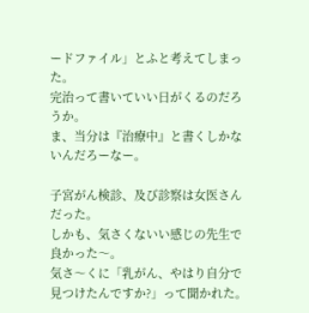ードファイル」とふと考えてしまった。
完治って書いていい日がくるのだろうか。
ま、当分は『治療中』と書くしかないんだろーなー。

子宮がん検診、及び診察は女医さんだった。
しかも、気さくないい感じの先生で良かった〜。
気さ〜くに「乳がん、やはり自分で見つけたんですか?」って聞かれた。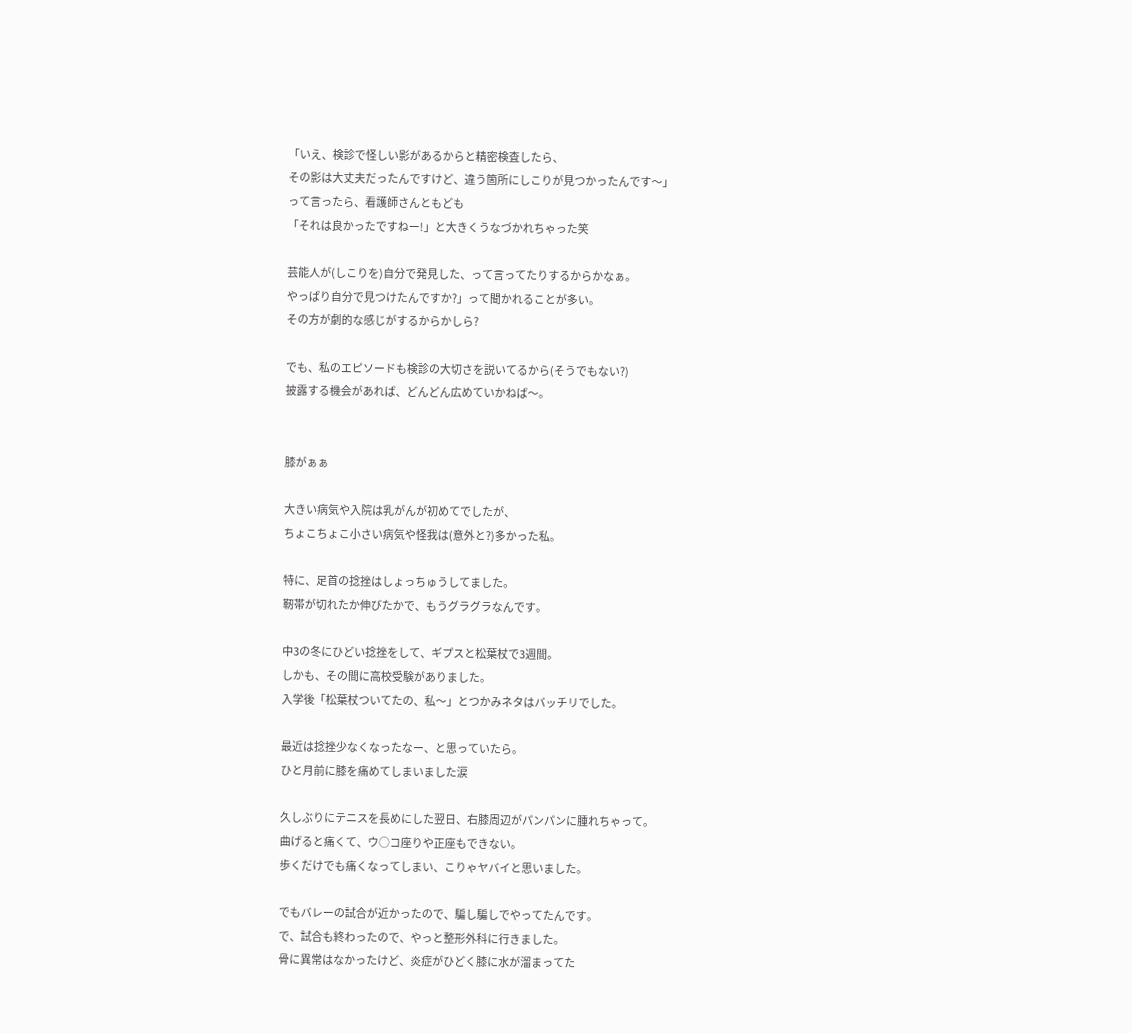「いえ、検診で怪しい影があるからと精密検査したら、
その影は大丈夫だったんですけど、違う箇所にしこりが見つかったんです〜」
って言ったら、看護師さんともども
「それは良かったですねー!」と大きくうなづかれちゃった笑

芸能人が(しこりを)自分で発見した、って言ってたりするからかなぁ。
やっぱり自分で見つけたんですか?」って聞かれることが多い。
その方が劇的な感じがするからかしら?

でも、私のエピソードも検診の大切さを説いてるから(そうでもない?)
披露する機会があれば、どんどん広めていかねば〜。


膝がぁぁ

大きい病気や入院は乳がんが初めてでしたが、
ちょこちょこ小さい病気や怪我は(意外と?)多かった私。

特に、足首の捻挫はしょっちゅうしてました。
靭帯が切れたか伸びたかで、もうグラグラなんです。

中3の冬にひどい捻挫をして、ギプスと松葉杖で3週間。
しかも、その間に高校受験がありました。
入学後「松葉杖ついてたの、私〜」とつかみネタはバッチリでした。

最近は捻挫少なくなったなー、と思っていたら。
ひと月前に膝を痛めてしまいました涙

久しぶりにテニスを長めにした翌日、右膝周辺がパンパンに腫れちゃって。
曲げると痛くて、ウ○コ座りや正座もできない。
歩くだけでも痛くなってしまい、こりゃヤバイと思いました。

でもバレーの試合が近かったので、騙し騙しでやってたんです。
で、試合も終わったので、やっと整形外科に行きました。
骨に異常はなかったけど、炎症がひどく膝に水が溜まってた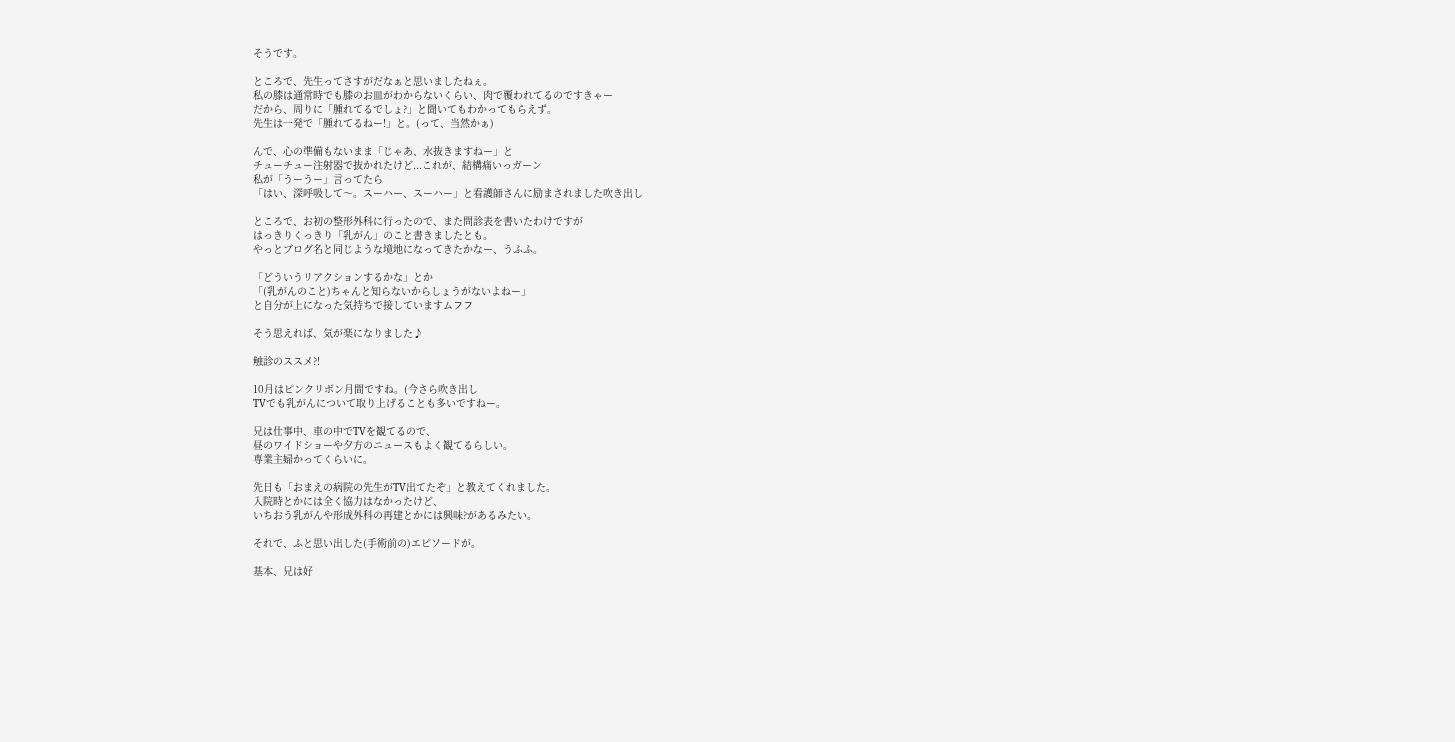そうです。

ところで、先生ってさすがだなぁと思いましたねぇ。
私の膝は通常時でも膝のお皿がわからないくらい、肉で覆われてるのですきゃー
だから、周りに「腫れてるでしょ?」と聞いてもわかってもらえず。
先生は一発で「腫れてるねー!」と。(って、当然かぁ)

んで、心の準備もないまま「じゃあ、水抜きますねー」と
チューチュー注射器で抜かれたけど...これが、結構痛いっガーン
私が「うーうー」言ってたら
「はい、深呼吸して〜。スーハー、スーハー」と看護師さんに励まされました吹き出し

ところで、お初の整形外科に行ったので、また問診表を書いたわけですが
はっきりくっきり「乳がん」のこと書きましたとも。
やっとブログ名と同じような境地になってきたかなー、うふふ。

「どういうリアクションするかな」とか
「(乳がんのこと)ちゃんと知らないからしょうがないよねー」
と自分が上になった気持ちで接していますムフフ

そう思えれば、気が楽になりました♪

触診のススメ?!

10月はピンクリボン月間ですね。(今さら吹き出し
TVでも乳がんについて取り上げることも多いですねー。

兄は仕事中、車の中でTVを観てるので、
昼のワイドショーや夕方のニュースもよく観てるらしい。
専業主婦かってくらいに。

先日も「おまえの病院の先生がTV出てたぞ」と教えてくれました。
入院時とかには全く協力はなかったけど、
いちおう乳がんや形成外科の再建とかには興味?があるみたい。

それで、ふと思い出した(手術前の)エピソードが。

基本、兄は好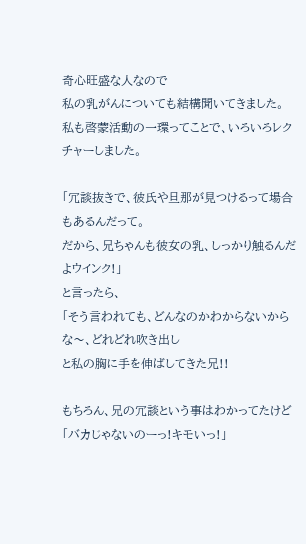奇心旺盛な人なので
私の乳がんについても結構聞いてきました。
私も啓蒙活動の一環ってことで、いろいろレクチャーしました。

「冗談抜きで、彼氏や旦那が見つけるって場合もあるんだって。
だから、兄ちゃんも彼女の乳、しっかり触るんだよウインク!」
と言ったら、
「そう言われても、どんなのかわからないからな〜、どれどれ吹き出し
と私の胸に手を伸ばしてきた兄!!

もちろん、兄の冗談という事はわかってたけど
「バカじゃないのーっ!キモいっ!」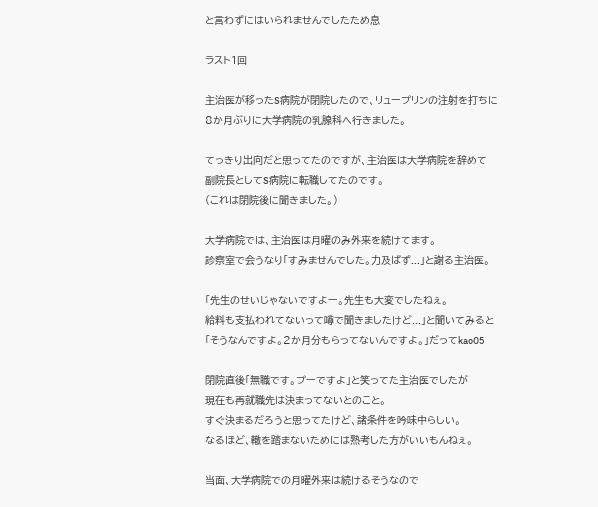と言わずにはいられませんでしたため息

ラスト1回

主治医が移ったS病院が閉院したので、リュープリンの注射を打ちに
8か月ぶりに大学病院の乳腺科へ行きました。

てっきり出向だと思ってたのですが、主治医は大学病院を辞めて
副院長としてS病院に転職してたのです。
(これは閉院後に聞きました。)

大学病院では、主治医は月曜のみ外来を続けてます。
診察室で会うなり「すみませんでした。力及ばず...」と謝る主治医。

「先生のせいじゃないですよー。先生も大変でしたねぇ。
給料も支払われてないって噂で聞きましたけど...」と聞いてみると
「そうなんですよ。2か月分もらってないんですよ。」だってkao05

閉院直後「無職です。プーですよ」と笑ってた主治医でしたが
現在も再就職先は決まってないとのこと。
すぐ決まるだろうと思ってたけど、諸条件を吟味中らしい。
なるほど、轍を踏まないためには熟考した方がいいもんねぇ。

当面、大学病院での月曜外来は続けるそうなので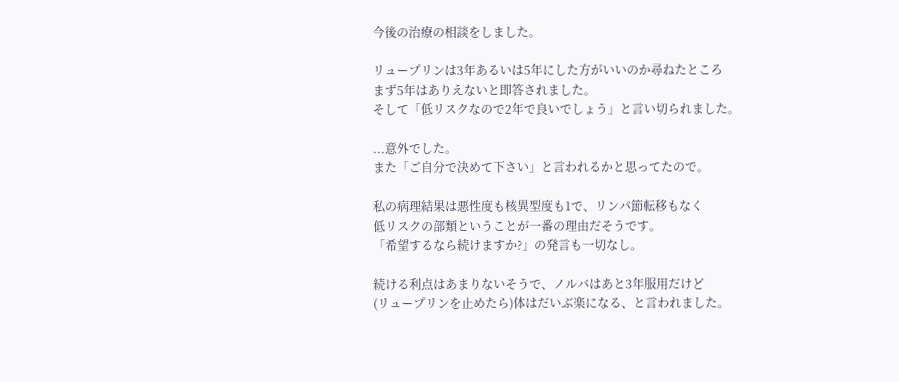今後の治療の相談をしました。

リュープリンは3年あるいは5年にした方がいいのか尋ねたところ
まず5年はありえないと即答されました。
そして「低リスクなので2年で良いでしょう」と言い切られました。

...意外でした。
また「ご自分で決めて下さい」と言われるかと思ってたので。

私の病理結果は悪性度も核異型度も1で、リンパ節転移もなく
低リスクの部類ということが一番の理由だそうです。
「希望するなら続けますか?」の発言も一切なし。

続ける利点はあまりないそうで、ノルバはあと3年服用だけど
(リュープリンを止めたら)体はだいぶ楽になる、と言われました。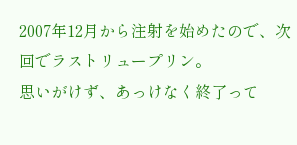2007年12月から注射を始めたので、次回でラストリュープリン。
思いがけず、あっけなく終了って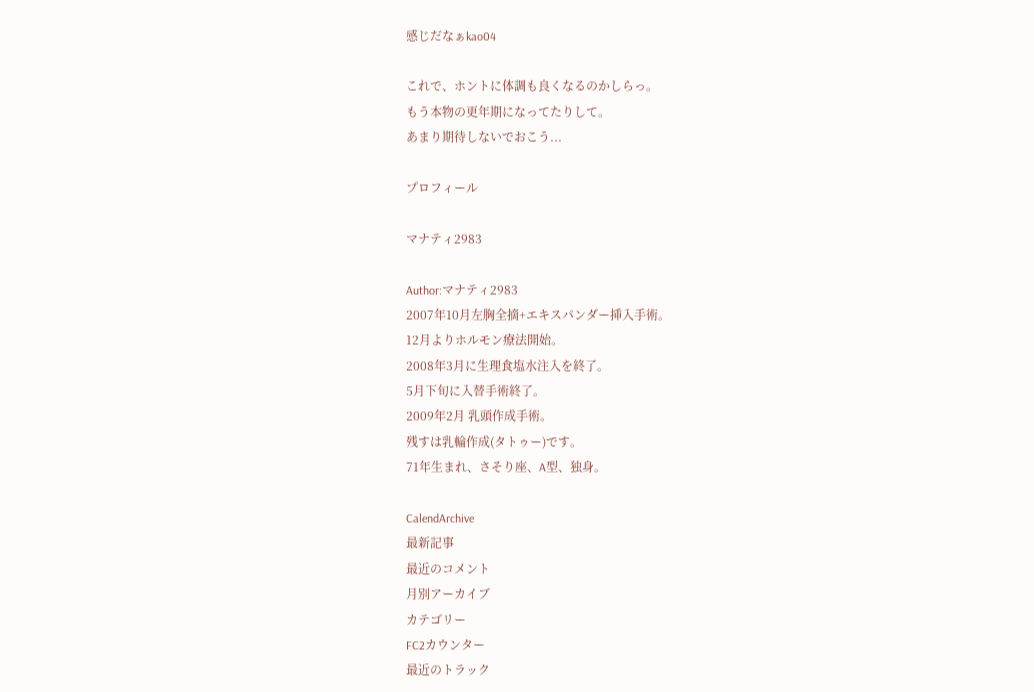感じだなぁkao04

これで、ホントに体調も良くなるのかしらっ。
もう本物の更年期になってたりして。
あまり期待しないでおこう...

プロフィール

マナティ2983

Author:マナティ2983
2007年10月左胸全摘+エキスパンダー挿入手術。
12月よりホルモン療法開始。
2008年3月に生理食塩水注入を終了。
5月下旬に入替手術終了。
2009年2月 乳頭作成手術。
残すは乳輪作成(タトゥー)です。
71年生まれ、さそり座、A型、独身。

CalendArchive
最新記事
最近のコメント
月別アーカイブ
カテゴリー
FC2カウンター
最近のトラック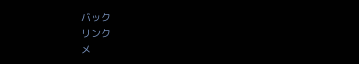バック
リンク
メ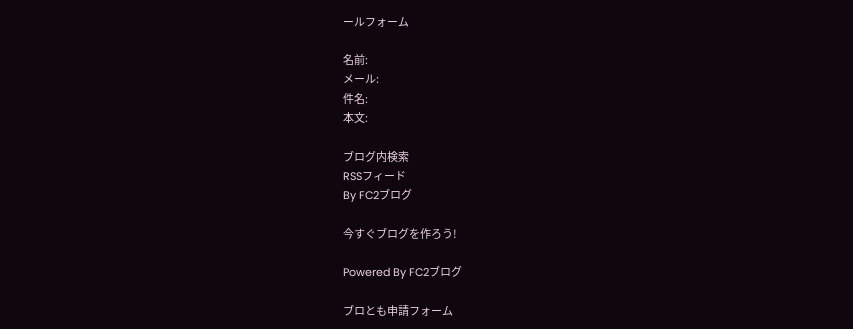ールフォーム

名前:
メール:
件名:
本文:

ブログ内検索
RSSフィード
By FC2ブログ

今すぐブログを作ろう!

Powered By FC2ブログ

ブロとも申請フォーム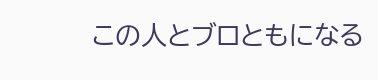この人とブロともになる